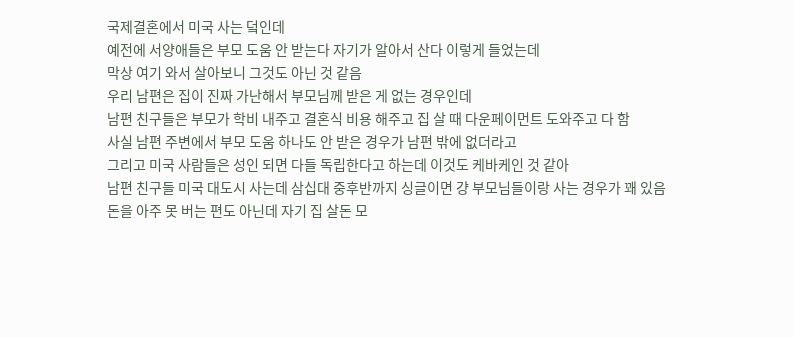국제결혼에서 미국 사는 덬인데
예전에 서양애들은 부모 도움 안 받는다 자기가 알아서 산다 이렇게 들었는데
막상 여기 와서 살아보니 그것도 아닌 것 같음
우리 남편은 집이 진짜 가난해서 부모님께 받은 게 없는 경우인데
남편 친구들은 부모가 학비 내주고 결혼식 비용 해주고 집 살 때 다운페이먼트 도와주고 다 함
사실 남편 주변에서 부모 도움 하나도 안 받은 경우가 남편 밖에 없더라고
그리고 미국 사람들은 성인 되면 다들 독립한다고 하는데 이것도 케바케인 것 같아
남편 친구들 미국 대도시 사는데 삼십대 중후반까지 싱글이면 걍 부모님들이랑 사는 경우가 꽤 있음
돈을 아주 못 버는 편도 아닌데 자기 집 살돈 모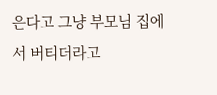은다고 그냥 부모님 집에서 버티더라고